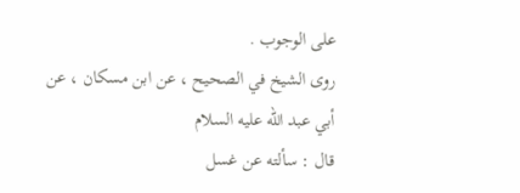على الوجوب .
روى الشيخ في الصحيح ، عن ابن مسكان ، عن أبي عبد الله عليه السلام
قال : سألته عن غسل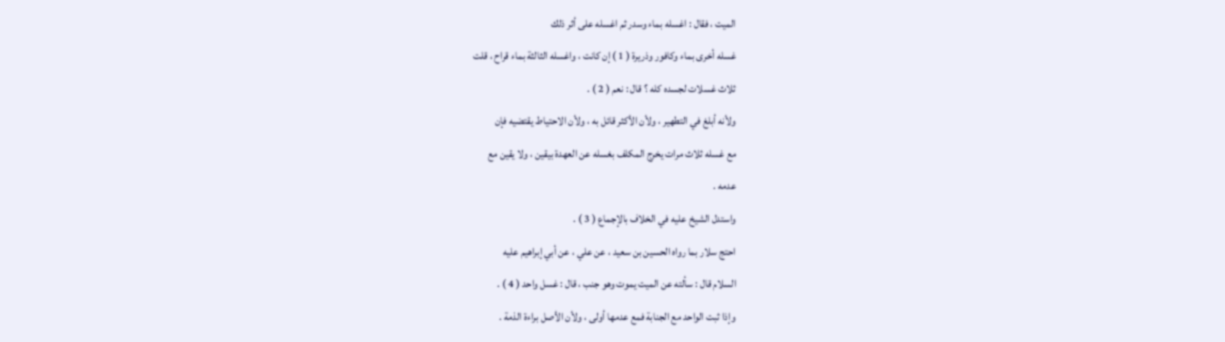الميت ، فقال : اغسله بماء وسدر ثم اغسله على أثر ذلك
غسله أخرى بماء وكافور وذريرة ( 1 ) إن كانت ، واغسله الثالثة بماء قراح ، قلت
ثلاث غسلات لجسده كله ؟ قال : نعم ( 2 ) .
ولأنه أبلغ في التطهير ، ولأن الأكثر قائل به ، ولأن الاحتياط يقتضيه فإن
مع غسله ثلاث مرات يخرج المكلف بغسله عن العهدة بيقين ، ولا يقين مع
عدمه .
واستدل الشيخ عليه في الخلاف بالإجماع ( 3 ) .
احتج سلار بما رواه الحسين بن سعيد ، عن علي ، عن أبي إبراهيم عليه
السلام قال : سألته عن الميت يموت وهو جنب ، قال : غسل واحد ( 4 ) .
وإذا ثبت الواحد مع الجنابة فمع عدمها أولى ، ولأن الأصل براءة الذمة .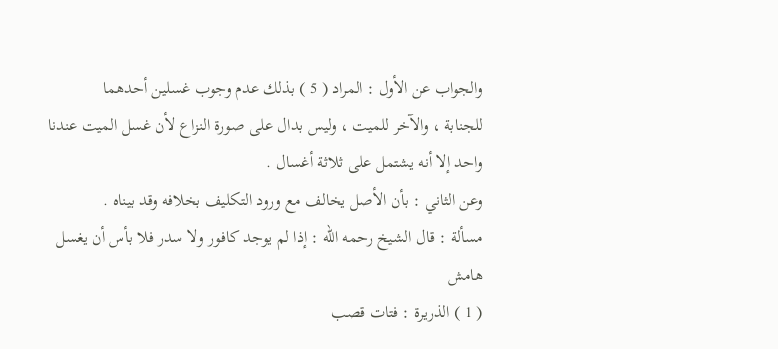والجواب عن الأول : المراد ( 5 ) بذلك عدم وجوب غسلين أحدهما
للجنابة ، والآخر للميت ، وليس بدال على صورة النزاع لأن غسل الميت عندنا
واحد إلا أنه يشتمل على ثلاثة أغسال .
وعن الثاني : بأن الأصل يخالف مع ورود التكليف بخلافه وقد بيناه .
مسألة : قال الشيخ رحمه الله : إذا لم يوجد كافور ولا سدر فلا بأس أن يغسل
هامش
( 1 ) الذريرة : فتات قصب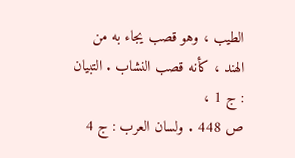الطيب ، وهو قصب يجاء به من الهند ، كأنه قصب النشاب . التبيان : ج 1 ،
ص 448 . ولسان العرب : ج 4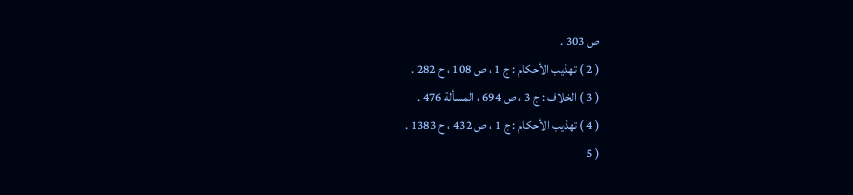ص 303 .
( 2 ) تهذيب الأحكام : ج 1 ، ص 108 ، ح 282 .
( 3 ) الخلاف : ج 3 ، ص 694 ، المسألة 476 .
( 4 ) تهذيب الأحكام : ج 1 ، ص 432 ، ح 1383 .
( 5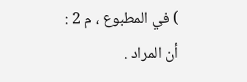) في المطبوع ، م 2 : أن المراد .